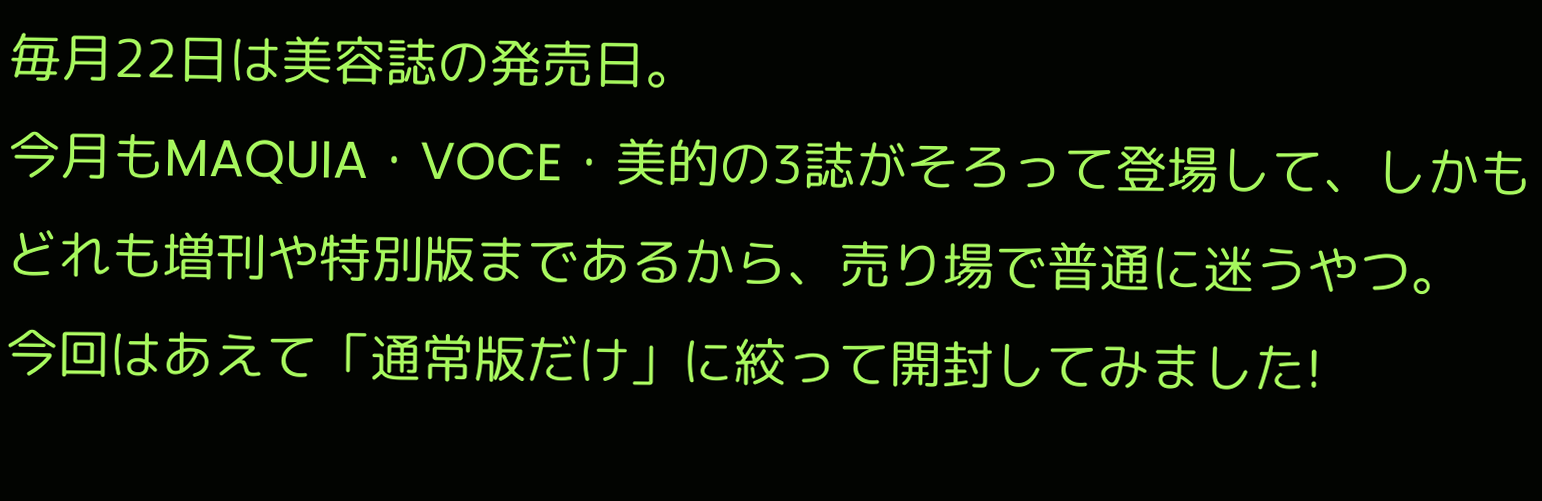毎月22日は美容誌の発売日。
今月もMAQUIA・VOCE・美的の3誌がそろって登場して、しかもどれも増刊や特別版まであるから、売り場で普通に迷うやつ。
今回はあえて「通常版だけ」に絞って開封してみました!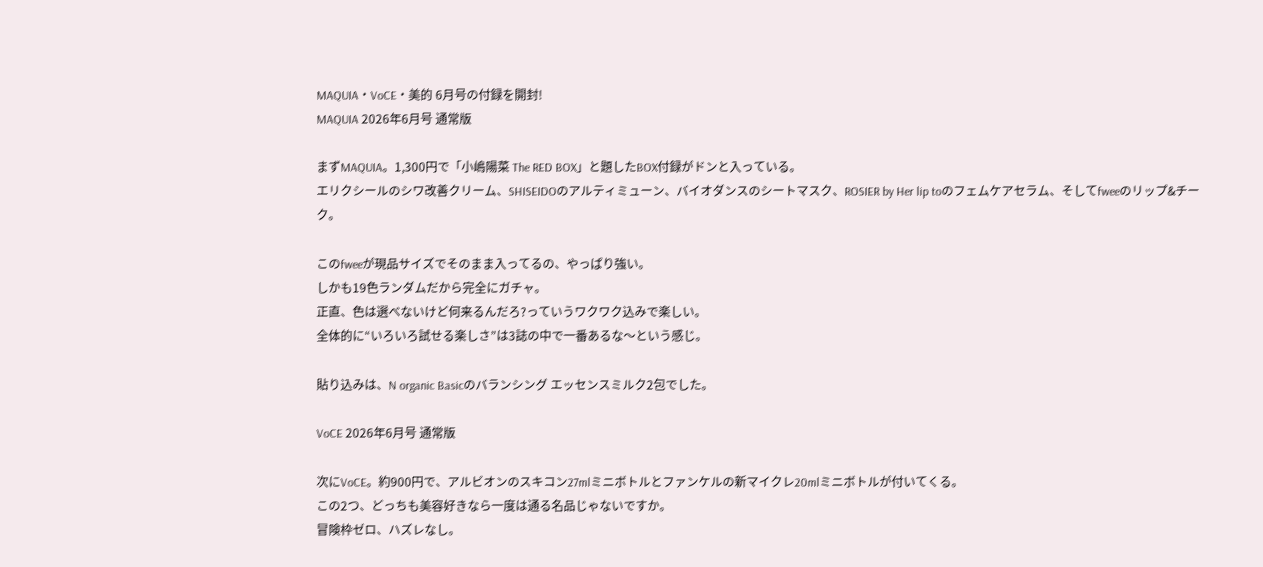MAQUIA・VoCE・美的 6月号の付録を開封!
MAQUIA 2026年6月号 通常版

まずMAQUIA。1,300円で「小嶋陽菜 The RED BOX」と題したBOX付録がドンと入っている。
エリクシールのシワ改善クリーム、SHISEIDOのアルティミューン、バイオダンスのシートマスク、ROSIER by Her lip toのフェムケアセラム、そしてfweeのリップ&チーク。

このfweeが現品サイズでそのまま入ってるの、やっぱり強い。
しかも19色ランダムだから完全にガチャ。
正直、色は選べないけど何来るんだろ?っていうワクワク込みで楽しい。
全体的に“いろいろ試せる楽しさ”は3誌の中で一番あるな〜という感じ。

貼り込みは、N organic Basicのバランシング エッセンスミルク2包でした。

VoCE 2026年6月号 通常版

次にVoCE。約900円で、アルビオンのスキコン27mlミニボトルとファンケルの新マイクレ20mlミニボトルが付いてくる。
この2つ、どっちも美容好きなら一度は通る名品じゃないですか。
冒険枠ゼロ、ハズレなし。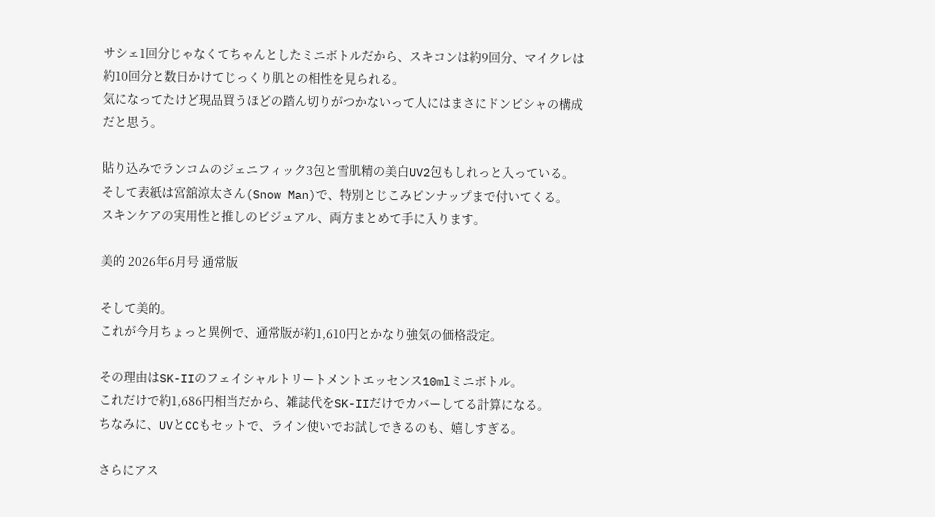サシェ1回分じゃなくてちゃんとしたミニボトルだから、スキコンは約9回分、マイクレは約10回分と数日かけてじっくり肌との相性を見られる。
気になってたけど現品買うほどの踏ん切りがつかないって人にはまさにドンピシャの構成だと思う。

貼り込みでランコムのジェニフィック3包と雪肌精の美白UV2包もしれっと入っている。
そして表紙は宮舘涼太さん(Snow Man)で、特別とじこみピンナップまで付いてくる。
スキンケアの実用性と推しのビジュアル、両方まとめて手に入ります。

美的 2026年6月号 通常版

そして美的。
これが今月ちょっと異例で、通常版が約1,610円とかなり強気の価格設定。

その理由はSK-IIのフェイシャルトリートメントエッセンス10mlミニボトル。
これだけで約1,686円相当だから、雑誌代をSK-IIだけでカバーしてる計算になる。
ちなみに、UVとCCもセットで、ライン使いでお試しできるのも、嬉しすぎる。

さらにアス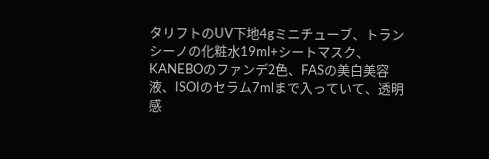タリフトのUV下地4gミニチューブ、トランシーノの化粧水19ml+シートマスク、KANEBOのファンデ2色、FASの美白美容液、ISOIのセラム7mlまで入っていて、透明感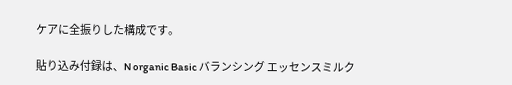ケアに全振りした構成です。

貼り込み付録は、N organic Basic バランシング エッセンスミルク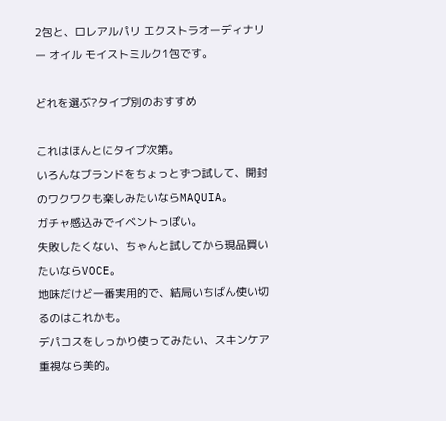2包と、ロレアルパリ エクストラオーディナリー オイル モイストミルク1包です。

どれを選ぶ?タイプ別のおすすめ

これはほんとにタイプ次第。
いろんなブランドをちょっとずつ試して、開封のワクワクも楽しみたいならMAQUIA。
ガチャ感込みでイベントっぽい。
失敗したくない、ちゃんと試してから現品買いたいならVOCE。
地味だけど一番実用的で、結局いちばん使い切るのはこれかも。
デパコスをしっかり使ってみたい、スキンケア重視なら美的。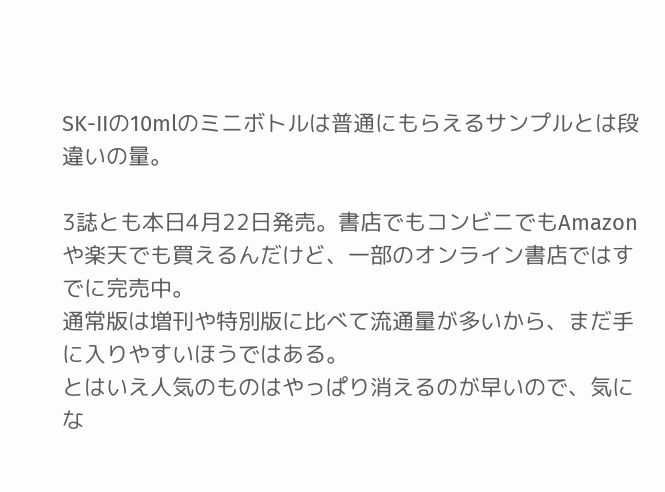SK-IIの10mlのミニボトルは普通にもらえるサンプルとは段違いの量。

3誌とも本日4月22日発売。書店でもコンビニでもAmazonや楽天でも買えるんだけど、一部のオンライン書店ではすでに完売中。
通常版は増刊や特別版に比べて流通量が多いから、まだ手に入りやすいほうではある。
とはいえ人気のものはやっぱり消えるのが早いので、気にな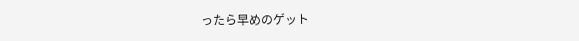ったら早めのゲット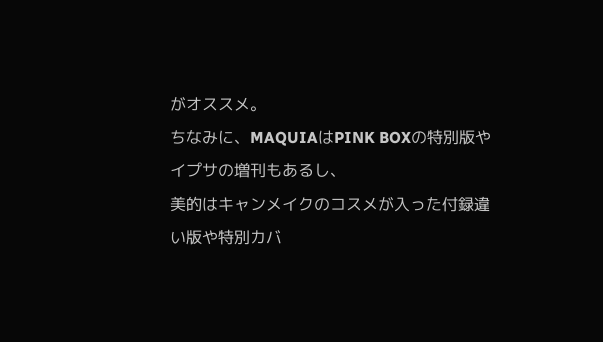がオススメ。
ちなみに、MAQUIAはPINK BOXの特別版やイプサの増刊もあるし、
美的はキャンメイクのコスメが入った付録違い版や特別カバ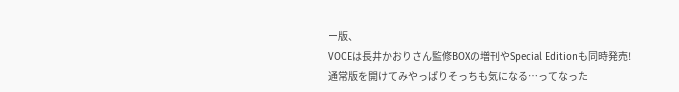ー版、
VOCEは長井かおりさん監修BOXの増刊やSpecial Editionも同時発売!
通常版を開けてみやっぱりそっちも気になる…ってなった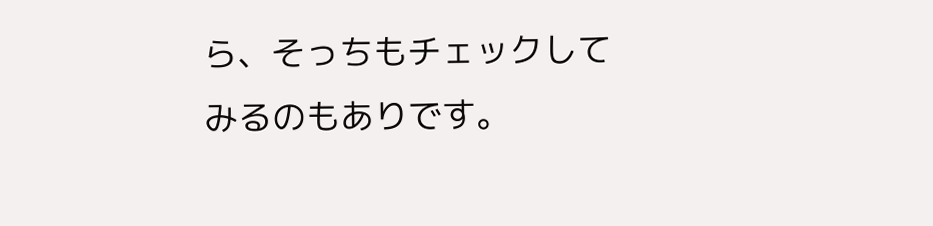ら、そっちもチェックしてみるのもありです。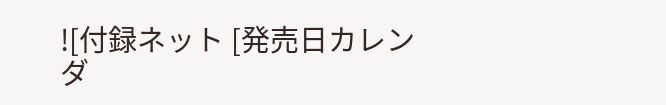![付録ネット [発売日カレンダ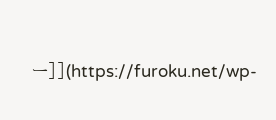ー]](https://furoku.net/wp-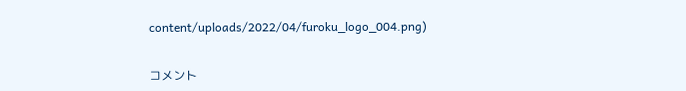content/uploads/2022/04/furoku_logo_004.png)


コメント